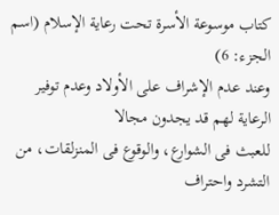كتاب موسوعة الأسرة تحت رعاية الإسلام (اسم الجزء: 6)
وعند عدم الإشراف على الأولاد وعدم توفير الرعاية لهم قد يجدون مجالا
للعبث فى الشوارع، والوقوع فى المنزلقات، من التشرد واحتراف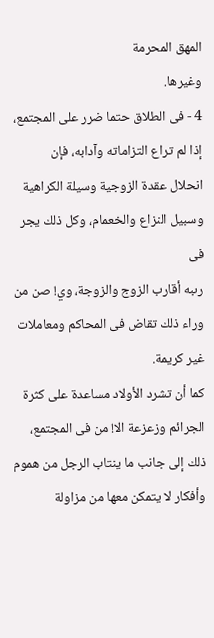المهق المحرمة
وغيرها.
4 - فى الطلاق حتما ضرر على المجتمع، إذا لم تراع التزاماته وآدابه، فإن
انحلال عقدة الزوجية وسيلة الكراهية وسبيل النزاع والخعمام، وكل ذلك يجر فى
رىبه أقارب الزوج والزوجة، وي! صن من وراء ذلك تقاض فى المحاكم ومعاملات
غير كريمة.
كما أن تشرد الأولاد مساعدة على كثرة الجرائم وزعزعة الا! من فى المجتمع،
ذلك إلى جانب ما ينتاب الرجل من هموم وأفكار لا يتمكن معها من مزاولة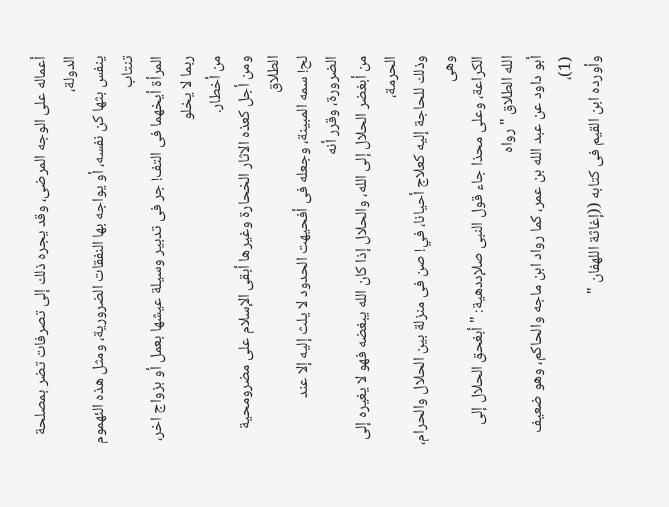أعماله على الوجه المرضى، وقد يجره ذلك إلى تصرفات تضر بمصلحة الدولة،
ينفس بثها كن نفسه، أو يواجه بها النفقات الضرورية، ومثل هذه الئهموم تنتاب
المرأة أيخهما فى التف! جر فى تدبير وسيلة عيشها بعمل أو بزواج اخر، ربما لا يخلو
من أخطار.
ومن أجل كعذه الاثار الخحارة وغيرها أبقى الإسلام على مضرومحية الطلاق
لح! سمه المبينة، وجعله فى أفحيهت الحدود لا يلث إليه إلا عند الضرورة، وقرر أنه
من أبغضر الحلال إلى الله، والحلال إذا كان الله يبغضه فهو لا يغيره إلى الحرمة،
وذلك للحاجة إليه كعلاج أحيانا، في! صن فى منزلة بين الحلال والحرام، وهى
الكراعة، وعلى محذا جاء قول النبى صلإددهية: " أبغحق الحلال إلى الله الطلاق " رواه
أبو داود عن عبد الله بن عمر، كما رواد ابن ماجه والحاكم، وهو ضعيف (1)،
وأورده ابن القيم فى كتابه ((إغاثة اللهفان "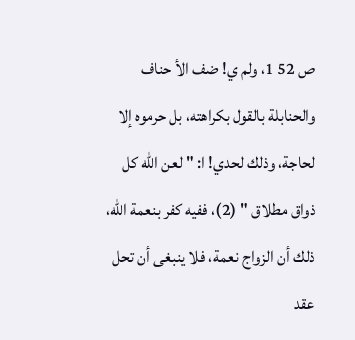ص 52 1، ولم ي! ضف الأ حناف
والحنابلة بالقول بكراهته، بل حرموه إلا لحاجة، وذلك لحدي! ا: " لعن الله كل
ذواق مطلاق " (2)، ففيه كفر بنعمة الله، ذلك أن الزواج نعمة، فلا ينبغى أن تحل
عقد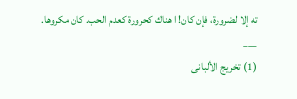ته إلا لضرورة، فإن كان! ا هناك كحرورة كعدم الحب. كان مكروها.
___
(1) تخريج الألبانى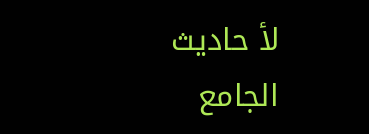لأ حاديث الجامع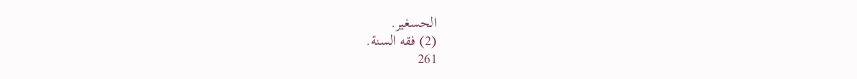الحسغير.
(2) فقه السنة.
261